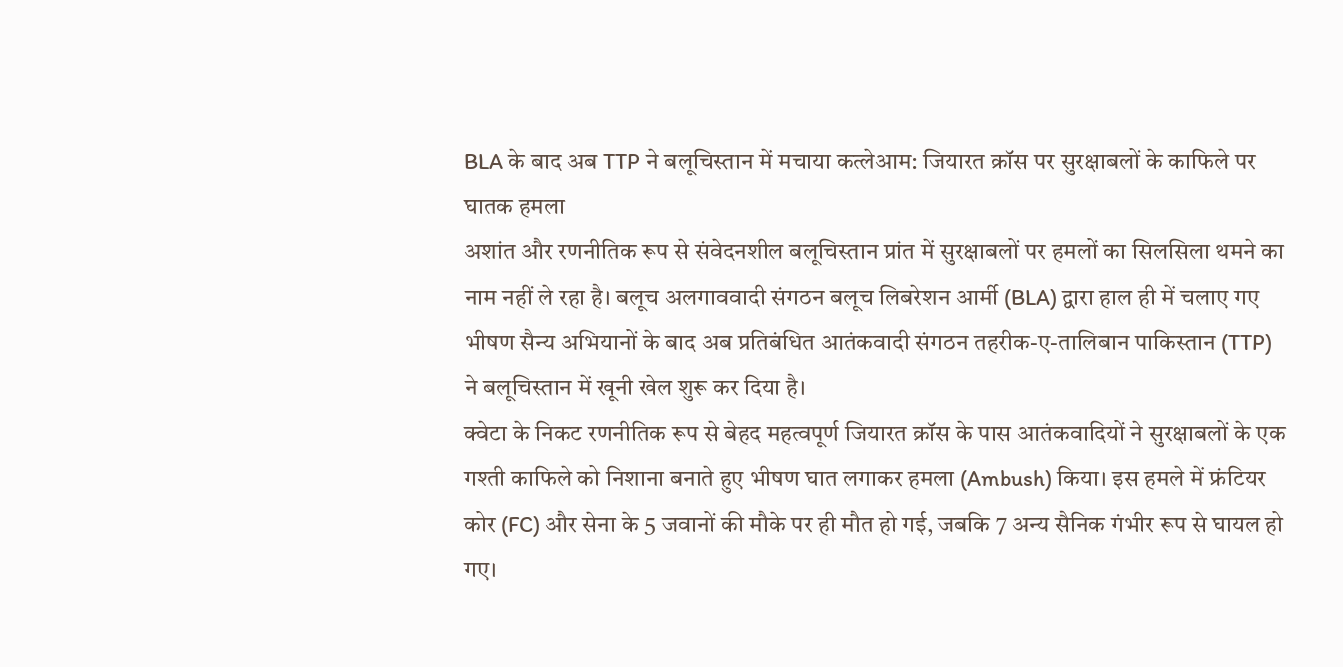BLA के बाद अब TTP ने बलूचिस्तान में मचाया कत्लेआम: जियारत क्रॉस पर सुरक्षाबलों के काफिले पर घातक हमला
अशांत और रणनीतिक रूप से संवेदनशील बलूचिस्तान प्रांत में सुरक्षाबलों पर हमलों का सिलसिला थमने का नाम नहीं ले रहा है। बलूच अलगाववादी संगठन बलूच लिबरेशन आर्मी (BLA) द्वारा हाल ही में चलाए गए भीषण सैन्य अभियानों के बाद अब प्रतिबंधित आतंकवादी संगठन तहरीक-ए-तालिबान पाकिस्तान (TTP) ने बलूचिस्तान में खूनी खेल शुरू कर दिया है।
क्वेटा के निकट रणनीतिक रूप से बेहद महत्वपूर्ण जियारत क्रॉस के पास आतंकवादियों ने सुरक्षाबलों के एक गश्ती काफिले को निशाना बनाते हुए भीषण घात लगाकर हमला (Ambush) किया। इस हमले में फ्रंटियर कोर (FC) और सेना के 5 जवानों की मौके पर ही मौत हो गई, जबकि 7 अन्य सैनिक गंभीर रूप से घायल हो गए।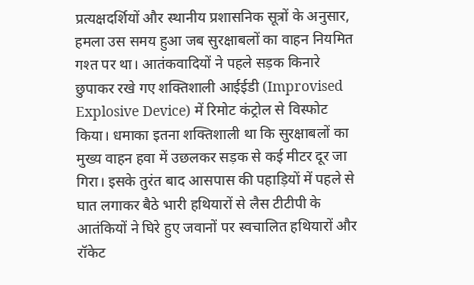प्रत्यक्षदर्शियों और स्थानीय प्रशासनिक सूत्रों के अनुसार, हमला उस समय हुआ जब सुरक्षाबलों का वाहन नियमित गश्त पर था। आतंकवादियों ने पहले सड़क किनारे छुपाकर रखे गए शक्तिशाली आईईडी (Improvised Explosive Device) में रिमोट कंट्रोल से विस्फोट किया। धमाका इतना शक्तिशाली था कि सुरक्षाबलों का मुख्य वाहन हवा में उछलकर सड़क से कई मीटर दूर जा गिरा। इसके तुरंत बाद आसपास की पहाड़ियों में पहले से घात लगाकर बैठे भारी हथियारों से लैस टीटीपी के आतंकियों ने घिरे हुए जवानों पर स्वचालित हथियारों और रॉकेट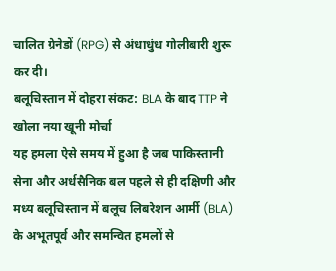चालित ग्रेनेडों (RPG) से अंधाधुंध गोलीबारी शुरू कर दी।
बलूचिस्तान में दोहरा संकट: BLA के बाद TTP ने खोला नया खूनी मोर्चा
यह हमला ऐसे समय में हुआ है जब पाकिस्तानी सेना और अर्धसैनिक बल पहले से ही दक्षिणी और मध्य बलूचिस्तान में बलूच लिबरेशन आर्मी (BLA) के अभूतपूर्व और समन्वित हमलों से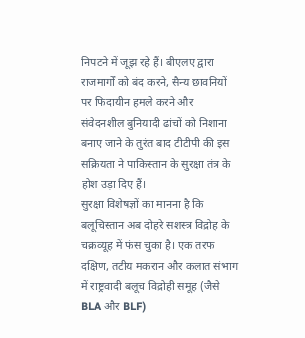निपटने में जूझ रहे हैं। बीएलए द्वारा राजमार्गों को बंद करने, सैन्य छावनियों पर फिदायीन हमले करने और संवेदनशील बुनियादी ढांचों को निशाना बनाए जाने के तुरंत बाद टीटीपी की इस सक्रियता ने पाकिस्तान के सुरक्षा तंत्र के होश उड़ा दिए हैं।
सुरक्षा विशेषज्ञों का मानना है कि बलूचिस्तान अब दोहरे सशस्त्र विद्रोह के चक्रव्यूह में फंस चुका है। एक तरफ दक्षिण, तटीय मकरान और कलात संभाग में राष्ट्रवादी बलूच विद्रोही समूह (जैसे BLA और BLF)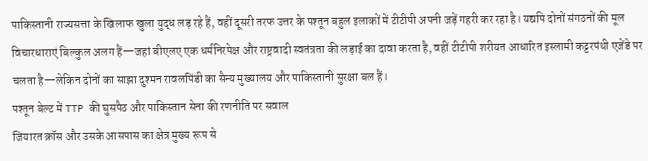पाकिस्तानी राज्यसत्ता के खिलाफ खुला युद्ध लड़ रहे हैं, वहीं दूसरी तरफ उत्तर के पश्तून बहुल इलाकों में टीटीपी अपनी जड़ें गहरी कर रहा है। यद्यपि दोनों संगठनों की मूल विचारधाराएं बिल्कुल अलग हैं—जहां बीएलए एक धर्मनिरपेक्ष और राष्ट्रवादी स्वतंत्रता की लड़ाई का दावा करता है, वहीं टीटीपी शरीयत आधारित इस्लामी कट्टरपंथी एजेंडे पर चलता है—लेकिन दोनों का साझा दुश्मन रावलपिंडी का सैन्य मुख्यालय और पाकिस्तानी सुरक्षा बल हैं।
पश्तून बेल्ट में TTP की घुसपैठ और पाकिस्तान सेना की रणनीति पर सवाल
जियारत क्रॉस और उसके आसपास का क्षेत्र मुख्य रूप से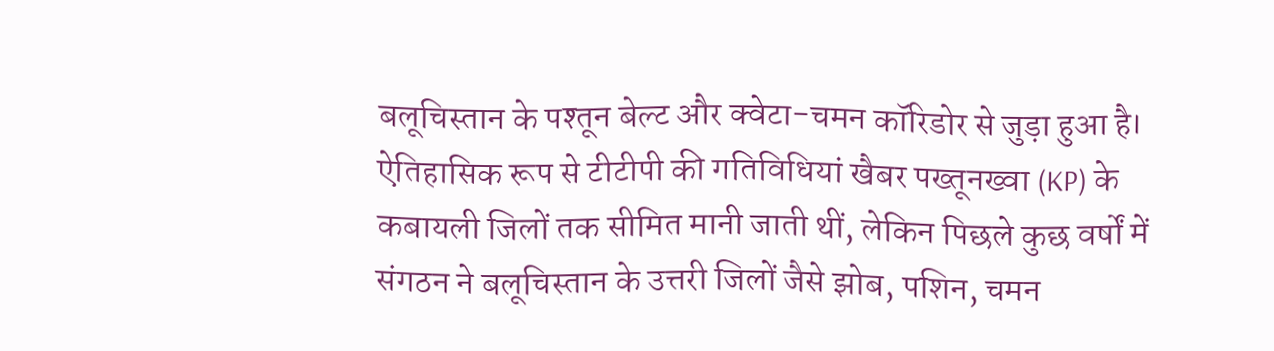बलूचिस्तान के पश्तून बेल्ट और क्वेटा-चमन कॉरिडोर से जुड़ा हुआ है। ऐतिहासिक रूप से टीटीपी की गतिविधियां खैबर पख्तूनख्वा (KP) के कबायली जिलों तक सीमित मानी जाती थीं, लेकिन पिछले कुछ वर्षों में संगठन ने बलूचिस्तान के उत्तरी जिलों जैसे झोब, पशिन, चमन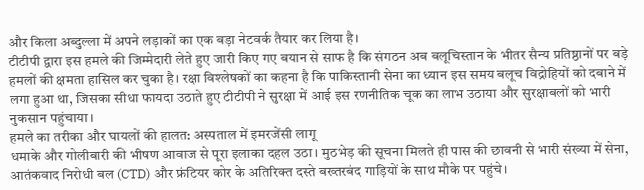और किला अब्दुल्ला में अपने लड़ाकों का एक बड़ा नेटवर्क तैयार कर लिया है।
टीटीपी द्वारा इस हमले की जिम्मेदारी लेते हुए जारी किए गए बयान से साफ है कि संगठन अब बलूचिस्तान के भीतर सैन्य प्रतिष्ठानों पर बड़े हमलों की क्षमता हासिल कर चुका है। रक्षा विश्लेषकों का कहना है कि पाकिस्तानी सेना का ध्यान इस समय बलूच विद्रोहियों को दबाने में लगा हुआ था, जिसका सीधा फायदा उठाते हुए टीटीपी ने सुरक्षा में आई इस रणनीतिक चूक का लाभ उठाया और सुरक्षाबलों को भारी नुकसान पहुंचाया।
हमले का तरीका और घायलों की हालत: अस्पताल में इमरजेंसी लागू
धमाके और गोलीबारी की भीषण आवाज से पूरा इलाका दहल उठा। मुठभेड़ की सूचना मिलते ही पास की छावनी से भारी संख्या में सेना, आतंकवाद निरोधी बल (CTD) और फ्रंटियर कोर के अतिरिक्त दस्ते बख्तरबंद गाड़ियों के साथ मौके पर पहुंचे।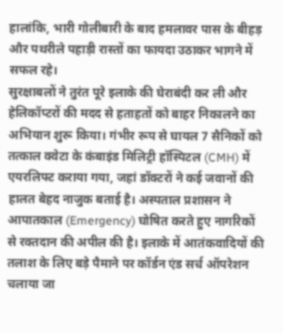हालांकि, भारी गोलीबारी के बाद हमलावर पास के बीहड़ और पथरीले पहाड़ी रास्तों का फायदा उठाकर भागने में सफल रहे।
सुरक्षाबलों ने तुरंत पूरे इलाके की घेराबंदी कर ली और हेलिकॉप्टरों की मदद से हताहतों को बाहर निकालने का अभियान शुरू किया। गंभीर रूप से घायल 7 सैनिकों को तत्काल क्वेटा के कंबाइंड मिलिट्री हॉस्पिटल (CMH) में एयरलिफ्ट कराया गया, जहां डॉक्टरों ने कई जवानों की हालत बेहद नाजुक बताई है। अस्पताल प्रशासन ने आपातकाल (Emergency) घोषित करते हुए नागरिकों से रक्तदान की अपील की है। इलाके में आतंकवादियों की तलाश के लिए बड़े पैमाने पर कॉर्डन एंड सर्च ऑपरेशन चलाया जा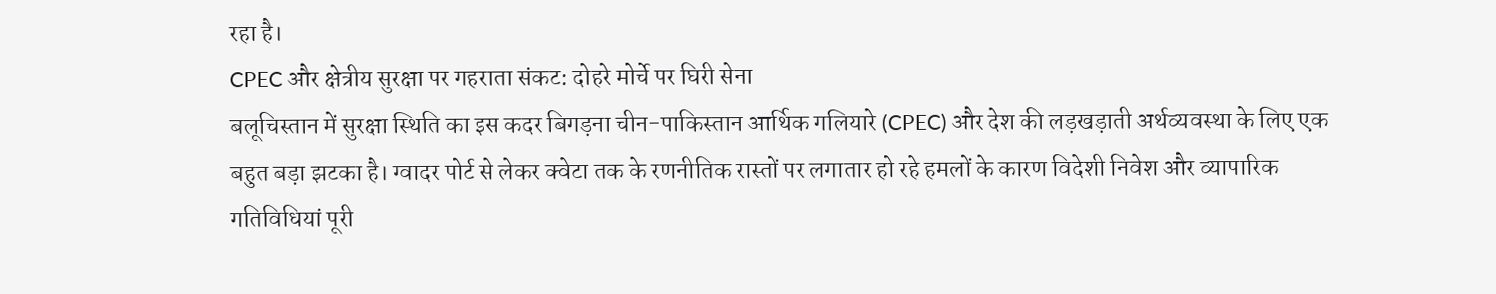रहा है।
CPEC और क्षेत्रीय सुरक्षा पर गहराता संकट: दोहरे मोर्चे पर घिरी सेना
बलूचिस्तान में सुरक्षा स्थिति का इस कदर बिगड़ना चीन-पाकिस्तान आर्थिक गलियारे (CPEC) और देश की लड़खड़ाती अर्थव्यवस्था के लिए एक बहुत बड़ा झटका है। ग्वादर पोर्ट से लेकर क्वेटा तक के रणनीतिक रास्तों पर लगातार हो रहे हमलों के कारण विदेशी निवेश और व्यापारिक गतिविधियां पूरी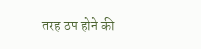तरह ठप होने की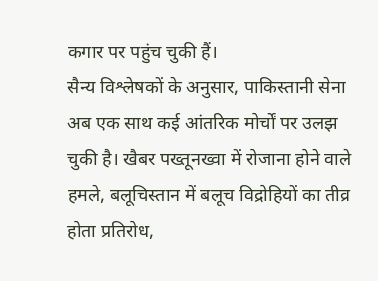कगार पर पहुंच चुकी हैं।
सैन्य विश्लेषकों के अनुसार, पाकिस्तानी सेना अब एक साथ कई आंतरिक मोर्चों पर उलझ चुकी है। खैबर पख्तूनख्वा में रोजाना होने वाले हमले, बलूचिस्तान में बलूच विद्रोहियों का तीव्र होता प्रतिरोध,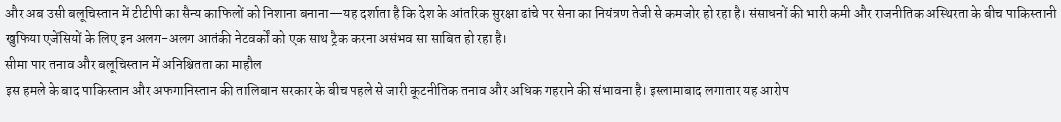और अब उसी बलूचिस्तान में टीटीपी का सैन्य काफिलों को निशाना बनाना—यह दर्शाता है कि देश के आंतरिक सुरक्षा ढांचे पर सेना का नियंत्रण तेजी से कमजोर हो रहा है। संसाधनों की भारी कमी और राजनीतिक अस्थिरता के बीच पाकिस्तानी खुफिया एजेंसियों के लिए इन अलग-अलग आतंकी नेटवर्कों को एक साथ ट्रैक करना असंभव सा साबित हो रहा है।
सीमा पार तनाव और बलूचिस्तान में अनिश्चितता का माहौल
इस हमले के बाद पाकिस्तान और अफगानिस्तान की तालिबान सरकार के बीच पहले से जारी कूटनीतिक तनाव और अधिक गहराने की संभावना है। इस्लामाबाद लगातार यह आरोप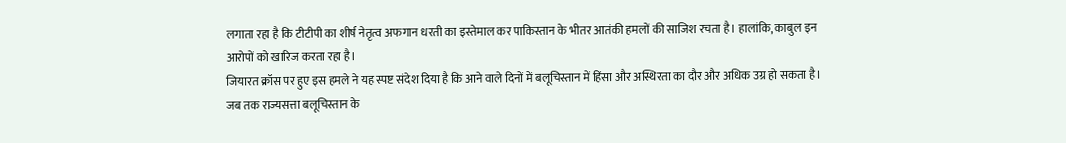लगाता रहा है कि टीटीपी का शीर्ष नेतृत्व अफगान धरती का इस्तेमाल कर पाकिस्तान के भीतर आतंकी हमलों की साजिश रचता है। हालांकि, काबुल इन आरोपों को खारिज करता रहा है।
जियारत क्रॉस पर हुए इस हमले ने यह स्पष्ट संदेश दिया है कि आने वाले दिनों में बलूचिस्तान में हिंसा और अस्थिरता का दौर और अधिक उग्र हो सकता है। जब तक राज्यसत्ता बलूचिस्तान के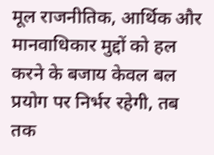मूल राजनीतिक, आर्थिक और मानवाधिकार मुद्दों को हल करने के बजाय केवल बल प्रयोग पर निर्भर रहेगी, तब तक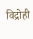विद्रोही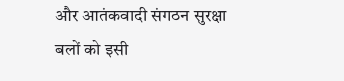और आतंकवादी संगठन सुरक्षा बलों को इसी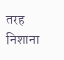तरह निशाना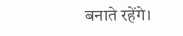बनाते रहेंगे।